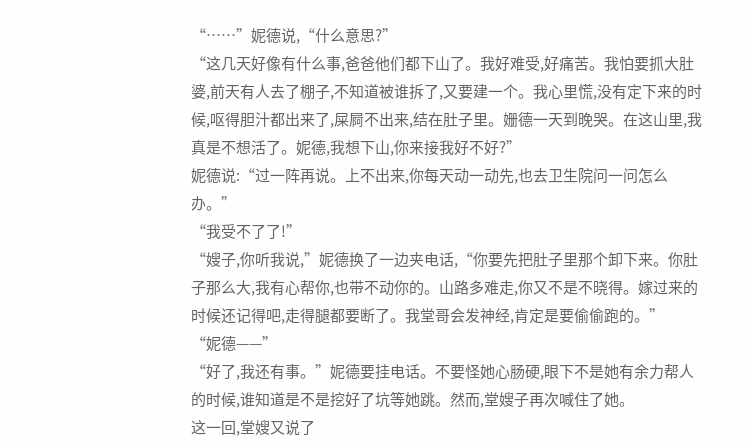“……”妮德说,“什么意思?”
“这几天好像有什么事,爸爸他们都下山了。我好难受,好痛苦。我怕要抓大肚婆,前天有人去了棚子,不知道被谁拆了,又要建一个。我心里慌,没有定下来的时候,呕得胆汁都出来了,屎屙不出来,结在肚子里。姗德一天到晚哭。在这山里,我真是不想活了。妮德,我想下山,你来接我好不好?”
妮德说:“过一阵再说。上不出来,你每天动一动先,也去卫生院问一问怎么办。”
“我受不了了!”
“嫂子,你听我说,”妮德换了一边夹电话,“你要先把肚子里那个卸下来。你肚子那么大,我有心帮你,也带不动你的。山路多难走,你又不是不晓得。嫁过来的时候还记得吧,走得腿都要断了。我堂哥会发神经,肯定是要偷偷跑的。”
“妮德——”
“好了,我还有事。”妮德要挂电话。不要怪她心肠硬,眼下不是她有余力帮人的时候,谁知道是不是挖好了坑等她跳。然而,堂嫂子再次喊住了她。
这一回,堂嫂又说了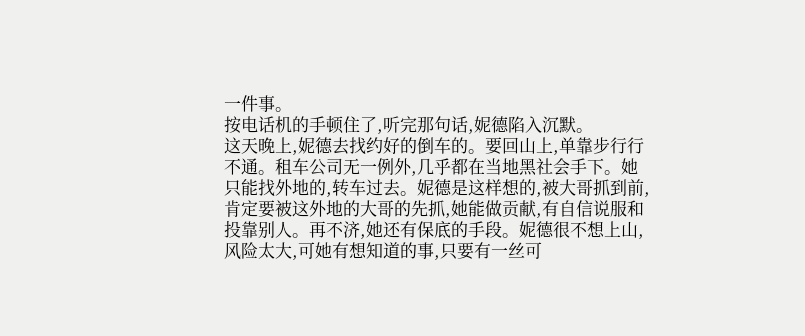一件事。
按电话机的手顿住了,听完那句话,妮德陷入沉默。
这天晚上,妮德去找约好的倒车的。要回山上,单靠步行行不通。租车公司无一例外,几乎都在当地黑社会手下。她只能找外地的,转车过去。妮德是这样想的,被大哥抓到前,肯定要被这外地的大哥的先抓,她能做贡献,有自信说服和投靠别人。再不济,她还有保底的手段。妮德很不想上山,风险太大,可她有想知道的事,只要有一丝可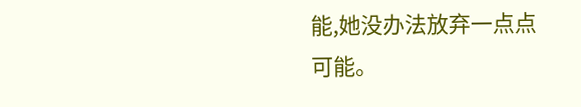能,她没办法放弃一点点可能。